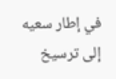في إطار سعيه إلى ترسيخ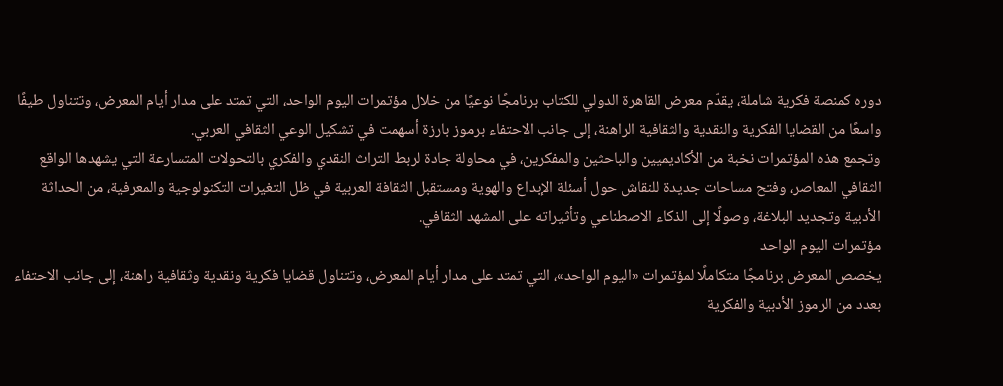دوره كمنصة فكرية شاملة، يقدّم معرض القاهرة الدولي للكتاب برنامجًا نوعيًا من خلال مؤتمرات اليوم الواحد، التي تمتد على مدار أيام المعرض، وتتناول طيفًا واسعًا من القضايا الفكرية والنقدية والثقافية الراهنة، إلى جانب الاحتفاء برموز بارزة أسهمت في تشكيل الوعي الثقافي العربي.
وتجمع هذه المؤتمرات نخبة من الأكاديميين والباحثين والمفكرين، في محاولة جادة لربط التراث النقدي والفكري بالتحولات المتسارعة التي يشهدها الواقع الثقافي المعاصر، وفتح مساحات جديدة للنقاش حول أسئلة الإبداع والهوية ومستقبل الثقافة العربية في ظل التغيرات التكنولوجية والمعرفية، من الحداثة الأدبية وتجديد البلاغة، وصولًا إلى الذكاء الاصطناعي وتأثيراته على المشهد الثقافي.
مؤتمرات اليوم الواحد
يخصص المعرض برنامجًا متكاملًا لمؤتمرات «اليوم الواحد»، التي تمتد على مدار أيام المعرض، وتتناول قضايا فكرية ونقدية وثقافية راهنة، إلى جانب الاحتفاء بعدد من الرموز الأدبية والفكرية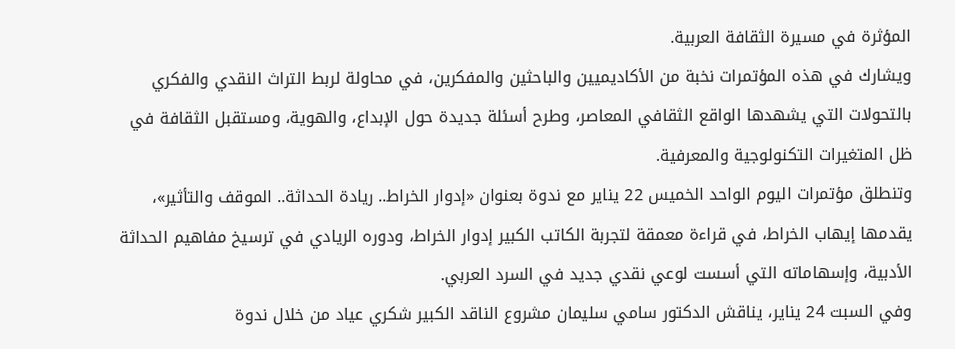المؤثرة في مسيرة الثقافة العربية.
ويشارك في هذه المؤتمرات نخبة من الأكاديميين والباحثين والمفكرين، في محاولة لربط التراث النقدي والفكري بالتحولات التي يشهدها الواقع الثقافي المعاصر، وطرح أسئلة جديدة حول الإبداع، والهوية، ومستقبل الثقافة في ظل المتغيرات التكنولوجية والمعرفية.
وتنطلق مؤتمرات اليوم الواحد الخميس 22 يناير مع ندوة بعنوان «إدوار الخراط.. ريادة الحداثة.. الموقف والتأثير»، يقدمها إيهاب الخراط، في قراءة معمقة لتجربة الكاتب الكبير إدوار الخراط، ودوره الريادي في ترسيخ مفاهيم الحداثة الأدبية، وإسهاماته التي أسست لوعي نقدي جديد في السرد العربي.
وفي السبت 24 يناير، يناقش الدكتور سامي سليمان مشروع الناقد الكبير شكري عياد من خلال ندوة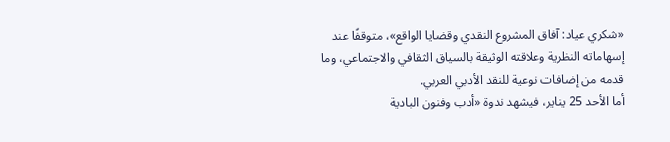«شكري عياد: آفاق المشروع النقدي وقضايا الواقع»، متوقفًا عند إسهاماته النظرية وعلاقته الوثيقة بالسياق الثقافي والاجتماعي، وما قدمه من إضافات نوعية للنقد الأدبي العربي.
أما الأحد 25 يناير، فيشهد ندوة «أدب وفنون البادية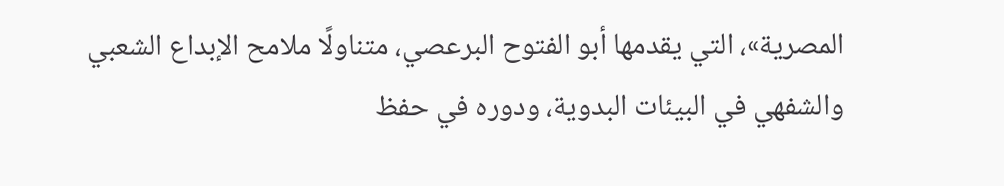المصرية»، التي يقدمها أبو الفتوح البرعصي، متناولًا ملامح الإبداع الشعبي والشفهي في البيئات البدوية، ودوره في حفظ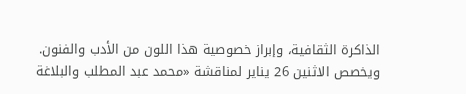الذاكرة الثقافية، وإبراز خصوصية هذا اللون من الأدب والفنون.
ويخصص الاثنين 26 يناير لمناقشة «محمد عبد المطلب والبلاغة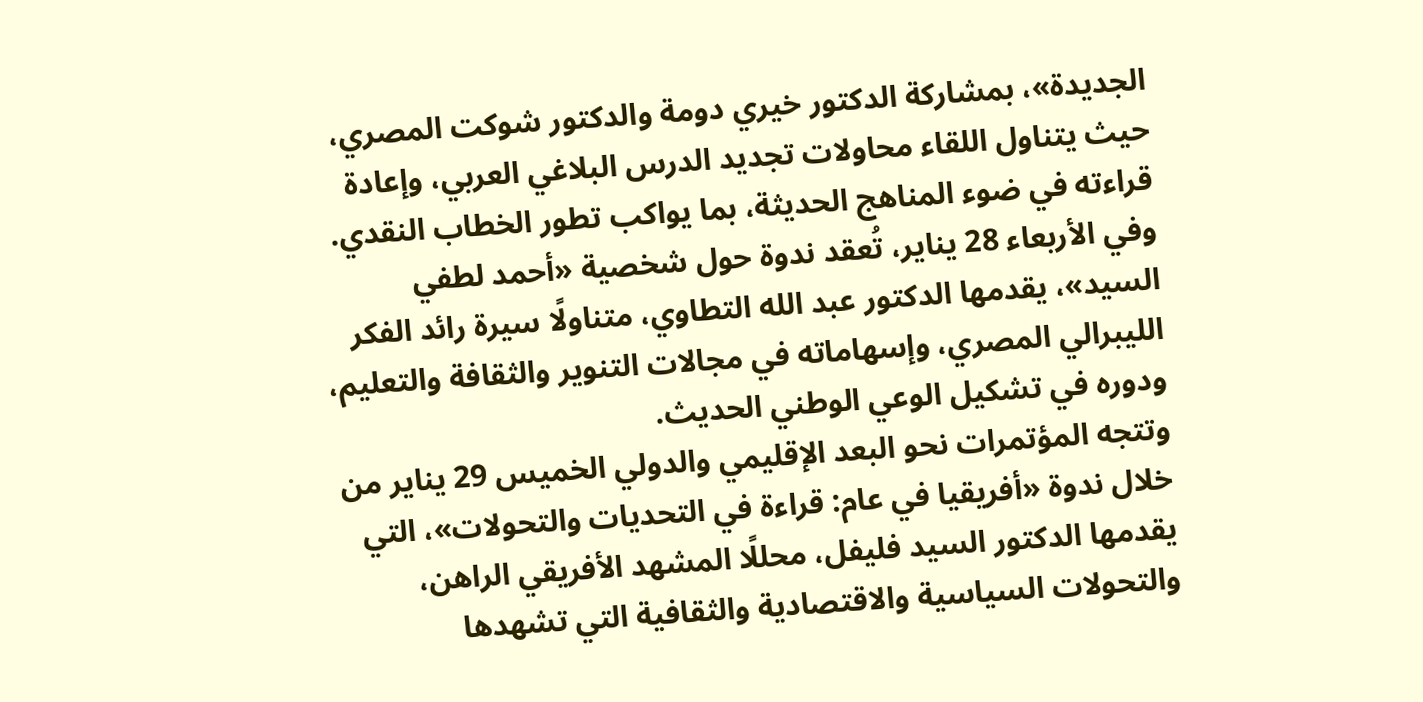الجديدة»، بمشاركة الدكتور خيري دومة والدكتور شوكت المصري، حيث يتناول اللقاء محاولات تجديد الدرس البلاغي العربي، وإعادة قراءته في ضوء المناهج الحديثة، بما يواكب تطور الخطاب النقدي.
وفي الأربعاء 28 يناير، تُعقد ندوة حول شخصية «أحمد لطفي السيد»، يقدمها الدكتور عبد الله التطاوي، متناولًا سيرة رائد الفكر الليبرالي المصري، وإسهاماته في مجالات التنوير والثقافة والتعليم، ودوره في تشكيل الوعي الوطني الحديث.
وتتجه المؤتمرات نحو البعد الإقليمي والدولي الخميس 29 يناير من خلال ندوة «أفريقيا في عام: قراءة في التحديات والتحولات»، التي يقدمها الدكتور السيد فليفل، محللًا المشهد الأفريقي الراهن، والتحولات السياسية والاقتصادية والثقافية التي تشهدها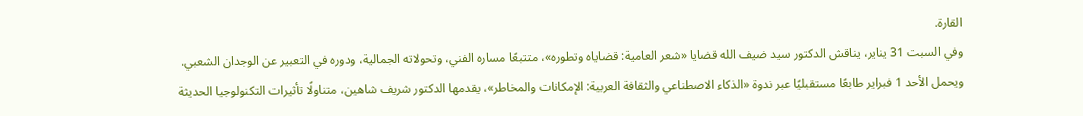القارة.
وفي السبت 31 يناير، يناقش الدكتور سيد ضيف الله قضايا «شعر العامية: قضاياه وتطوره»، متتبعًا مساره الفني، وتحولاته الجمالية، ودوره في التعبير عن الوجدان الشعبي.
ويحمل الأحد 1 فبراير طابعًا مستقبليًا عبر ندوة «الذكاء الاصطناعي والثقافة العربية: الإمكانات والمخاطر»، يقدمها الدكتور شريف شاهين، متناولًا تأثيرات التكنولوجيا الحديثة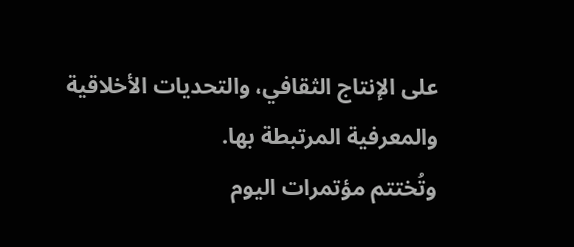على الإنتاج الثقافي، والتحديات الأخلاقية والمعرفية المرتبطة بها.
وتُختتم مؤتمرات اليوم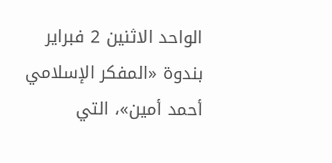الواحد الاثنين 2 فبراير بندوة «المفكر الإسلامي أحمد أمين»، التي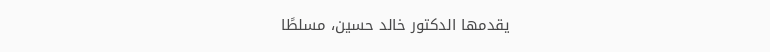يقدمها الدكتور خالد حسين، مسلطًا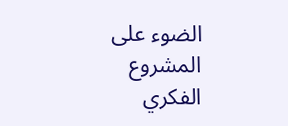الضوء على المشروع الفكري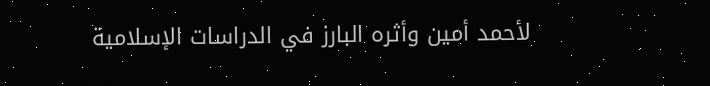لأحمد أمين وأثره البارز في الدراسات الإسلامية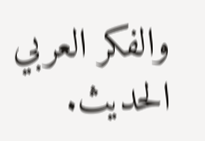والفكر العربي الحديث.